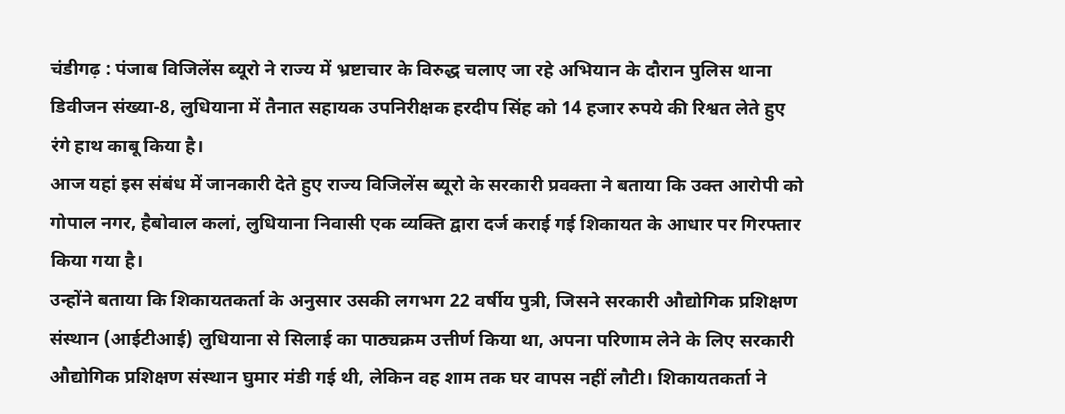चंडीगढ़ : पंजाब विजिलेंस ब्यूरो ने राज्य में भ्रष्टाचार के विरुद्ध चलाए जा रहे अभियान के दौरान पुलिस थाना डिवीजन संख्या-8, लुधियाना में तैनात सहायक उपनिरीक्षक हरदीप सिंह को 14 हजार रुपये की रिश्वत लेते हुए रंगे हाथ काबू किया है।
आज यहां इस संबंध में जानकारी देते हुए राज्य विजिलेंस ब्यूरो के सरकारी प्रवक्ता ने बताया कि उक्त आरोपी को गोपाल नगर, हैबोवाल कलां, लुधियाना निवासी एक व्यक्ति द्वारा दर्ज कराई गई शिकायत के आधार पर गिरफ्तार किया गया है।
उन्होंने बताया कि शिकायतकर्ता के अनुसार उसकी लगभग 22 वर्षीय पुत्री, जिसने सरकारी औद्योगिक प्रशिक्षण संस्थान (आईटीआई) लुधियाना से सिलाई का पाठ्यक्रम उत्तीर्ण किया था, अपना परिणाम लेने के लिए सरकारी औद्योगिक प्रशिक्षण संस्थान घुमार मंडी गई थी, लेकिन वह शाम तक घर वापस नहीं लौटी। शिकायतकर्ता ने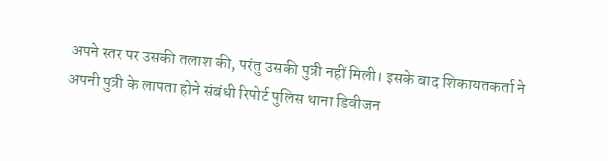अपने स्तर पर उसकी तलाश की, परंतु उसकी पुत्री नहीं मिली। इसके बाद शिकायतकर्ता ने अपनी पुत्री के लापता होने संबंधी रिपोर्ट पुलिस थाना डिवीजन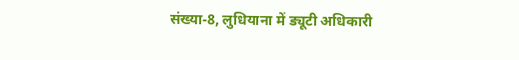संख्या-8, लुधियाना में ड्यूटी अधिकारी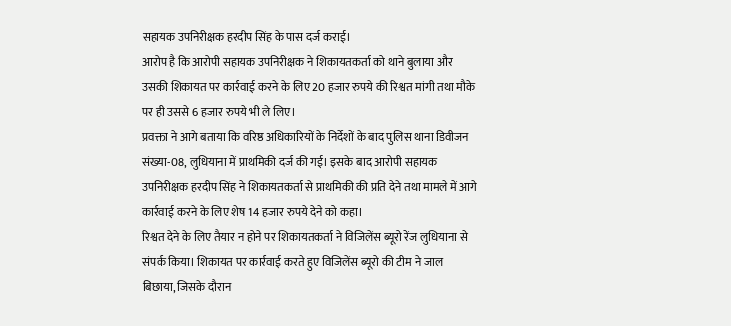सहायक उपनिरीक्षक हरदीप सिंह के पास दर्ज कराई।
आरोप है कि आरोपी सहायक उपनिरीक्षक ने शिकायतकर्ता को थाने बुलाया और उसकी शिकायत पर कार्रवाई करने के लिए 20 हजार रुपये की रिश्वत मांगी तथा मौके पर ही उससे 6 हजार रुपये भी ले लिए।
प्रवक्ता ने आगे बताया कि वरिष्ठ अधिकारियों के निर्देशों के बाद पुलिस थाना डिवीजन संख्या-08, लुधियाना में प्राथमिकी दर्ज की गई। इसके बाद आरोपी सहायक उपनिरीक्षक हरदीप सिंह ने शिकायतकर्ता से प्राथमिकी की प्रति देने तथा मामले में आगे कार्रवाई करने के लिए शेष 14 हजार रुपये देने को कहा।
रिश्वत देने के लिए तैयार न होने पर शिकायतकर्ता ने विजिलेंस ब्यूरो रेंज लुधियाना से संपर्क किया। शिकायत पर कार्रवाई करते हुए विजिलेंस ब्यूरो की टीम ने जाल बिछाया, जिसके दौरान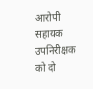आरोपी सहायक उपनिरीक्षक को दो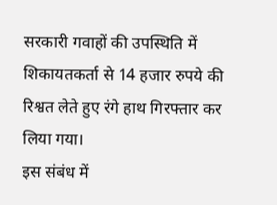सरकारी गवाहों की उपस्थिति में शिकायतकर्ता से 14 हजार रुपये की रिश्वत लेते हुए रंगे हाथ गिरफ्तार कर लिया गया।
इस संबंध में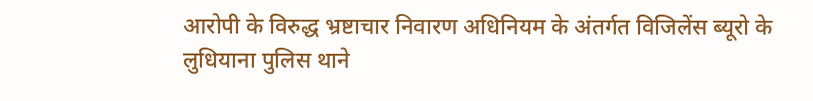आरोपी के विरुद्ध भ्रष्टाचार निवारण अधिनियम के अंतर्गत विजिलेंस ब्यूरो के लुधियाना पुलिस थाने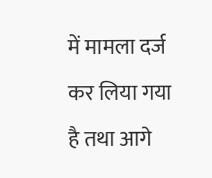में मामला दर्ज कर लिया गया है तथा आगे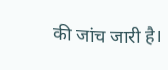की जांच जारी है।